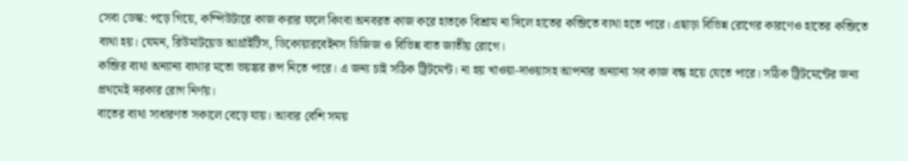সেবা ডেস্ক: পড়ে গিয়ে, কম্পিউটারে কাজ করার ফলে কিংবা অনবরত কাজ করে হাতকে বিশ্রাম না দিলে হাতের কব্জিতে ব্যথা হতে পারে। এছাড়া বিভিন্ন রোগের কারণেও হাতের কব্জিতে ব্যথা হয়। যেমন, রিউমাটয়েড আর্থ্রাইটিস, ডিকোয়ারবেইনস ডিজিজ ও বিভিন্ন বাত জাতীয় রোগে।
কব্জির ব্যথা অন্যান্য ব্যথার মতো ভয়ঙ্কর রূপ নিতে পারে। এ জন্য চাই সঠিক ট্রিটমেন্ট। না হয় খাওয়া-দাওয়াসহ আপনার অন্যান্য সব কাজ বন্ধ হয়ে যেতে পারে। সঠিক ট্রিটমেন্টের জন্য প্রথমেই দরকার রোগ নির্ণয়।
বাতের ব্যথা সাধারণত সকালে বেড়ে যায়। আবার বেশি সময়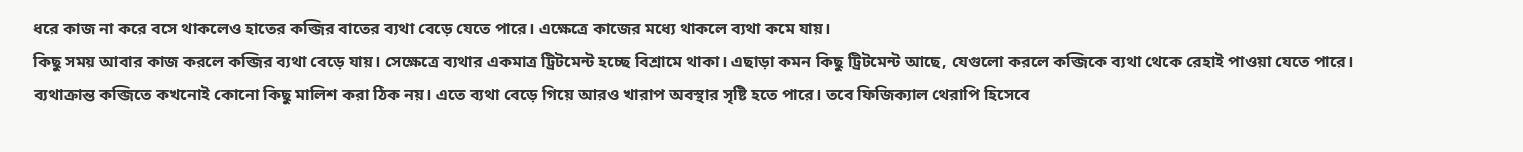ধরে কাজ না করে বসে থাকলেও হাতের কব্জির বাতের ব্যথা বেড়ে যেতে পারে। এক্ষেত্রে কাজের মধ্যে থাকলে ব্যথা কমে যায়।
কিছু সময় আবার কাজ করলে কব্জির ব্যথা বেড়ে যায়। সেক্ষেত্রে ব্যথার একমাত্র ট্রিটমেন্ট হচ্ছে বিশ্রামে থাকা। এছাড়া কমন কিছু ট্রিটমেন্ট আছে, যেগুলো করলে কব্জিকে ব্যথা থেকে রেহাই পাওয়া যেতে পারে।
ব্যথাক্রান্ত কব্জিতে কখনোই কোনো কিছু মালিশ করা ঠিক নয়। এতে ব্যথা বেড়ে গিয়ে আরও খারাপ অবস্থার সৃষ্টি হতে পারে। তবে ফিজিক্যাল থেরাপি হিসেবে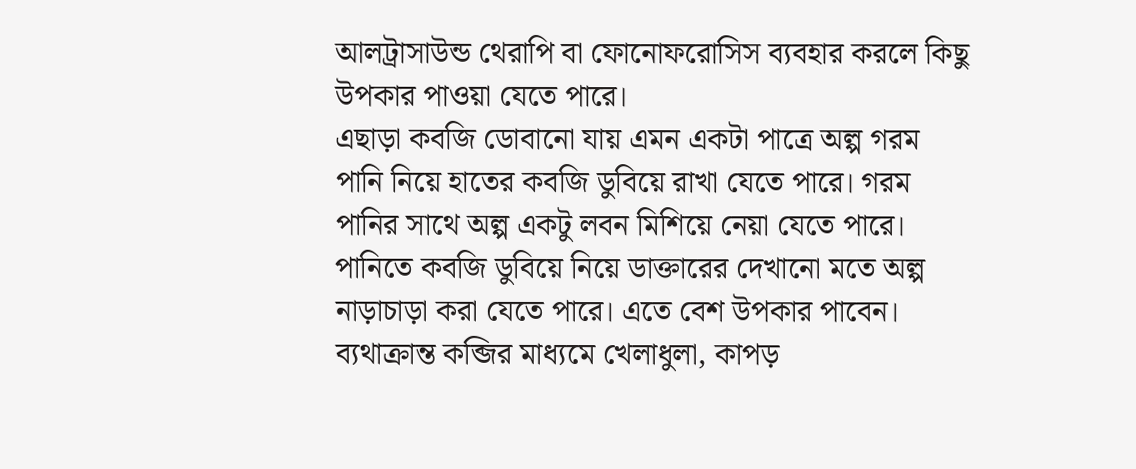আলট্রাসাউন্ড থেরাপি বা ফোনোফরোসিস ব্যবহার করলে কিছু উপকার পাওয়া যেতে পারে।
এছাড়া কবজি ডোবানো যায় এমন একটা পাত্রে অল্প গরম পানি নিয়ে হাতের কবজি ডুবিয়ে রাখা যেতে পারে। গরম পানির সাথে অল্প একটু লবন মিশিয়ে নেয়া যেতে পারে। পানিতে কবজি ডুবিয়ে নিয়ে ডাক্তারের দেখানো মতে অল্প নাড়াচাড়া করা যেতে পারে। এতে বেশ উপকার পাবেন।
ব্যথাক্রান্ত কব্জির মাধ্যমে খেলাধুলা, কাপড়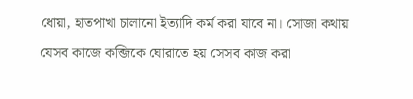ধোয়া, হাতপাখা চালানো ইত্যাদি কর্ম করা যাবে না। সোজা কথায় যেসব কাজে কব্জিকে ঘোরাতে হয় সেসব কাজ করা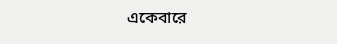একেবারে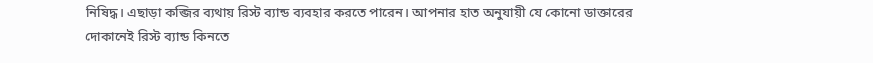নিষিদ্ধ। এছাড়া কব্জির ব্যথায় রিস্ট ব্যান্ড ব্যবহার করতে পারেন। আপনার হাত অনুযায়ী যে কোনো ডাক্তারের দোকানেই রিস্ট ব্যান্ড কিনতে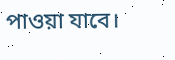পাওয়া যাবে।